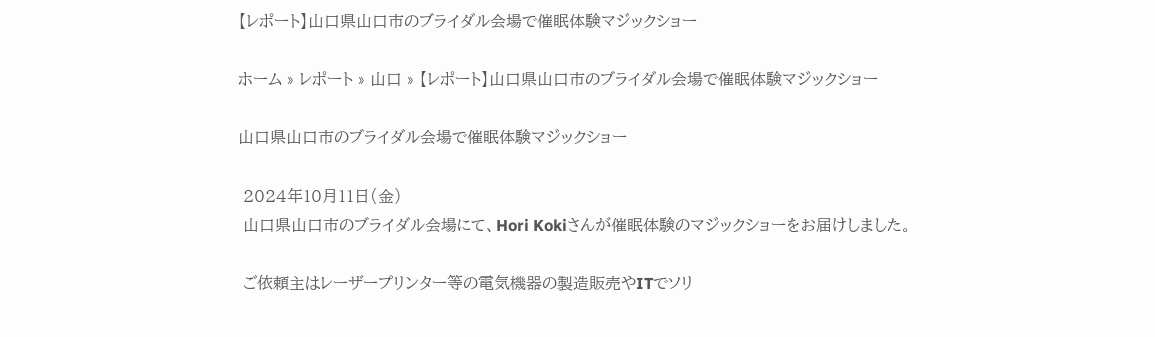【レポート】山口県山口市のブライダル会場で催眠体験マジックショー

ホーム » レポート » 山口 » 【レポート】山口県山口市のブライダル会場で催眠体験マジックショー

山口県山口市のブライダル会場で催眠体験マジックショー

 2024年10月11日(金)
 山口県山口市のブライダル会場にて、Hori Kokiさんが催眠体験のマジックショーをお届けしました。

 ご依頼主はレーザープリンター等の電気機器の製造販売やITでソリ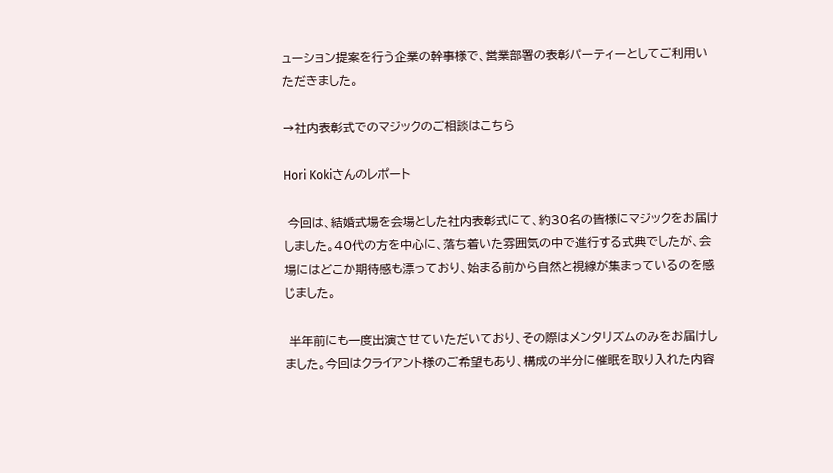ューション提案を行う企業の幹事様で、営業部署の表彰パーティーとしてご利用いただきました。

→社内表彰式でのマジックのご相談はこちら

Hori Kokiさんのレポート

 今回は、結婚式場を会場とした社内表彰式にて、約30名の皆様にマジックをお届けしました。40代の方を中心に、落ち着いた雰囲気の中で進行する式典でしたが、会場にはどこか期待感も漂っており、始まる前から自然と視線が集まっているのを感じました。

 半年前にも一度出演させていただいており、その際はメンタリズムのみをお届けしました。今回はクライアント様のご希望もあり、構成の半分に催眠を取り入れた内容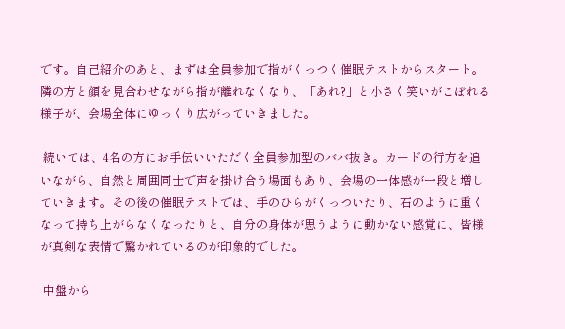です。自己紹介のあと、まずは全員参加で指がくっつく催眠テストからスタート。隣の方と顔を見合わせながら指が離れなくなり、「あれ?」と小さく笑いがこぼれる様子が、会場全体にゆっくり広がっていきました。

 続いては、4名の方にお手伝いいただく全員参加型のババ抜き。カードの行方を追いながら、自然と周囲同士で声を掛け合う場面もあり、会場の一体感が一段と増していきます。その後の催眠テストでは、手のひらがくっついたり、石のように重くなって持ち上がらなくなったりと、自分の身体が思うように動かない感覚に、皆様が真剣な表情で驚かれているのが印象的でした。

 中盤から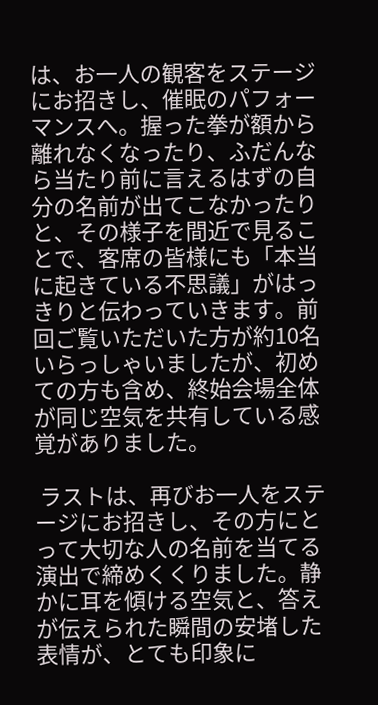は、お一人の観客をステージにお招きし、催眠のパフォーマンスへ。握った拳が額から離れなくなったり、ふだんなら当たり前に言えるはずの自分の名前が出てこなかったりと、その様子を間近で見ることで、客席の皆様にも「本当に起きている不思議」がはっきりと伝わっていきます。前回ご覧いただいた方が約10名いらっしゃいましたが、初めての方も含め、終始会場全体が同じ空気を共有している感覚がありました。

 ラストは、再びお一人をステージにお招きし、その方にとって大切な人の名前を当てる演出で締めくくりました。静かに耳を傾ける空気と、答えが伝えられた瞬間の安堵した表情が、とても印象に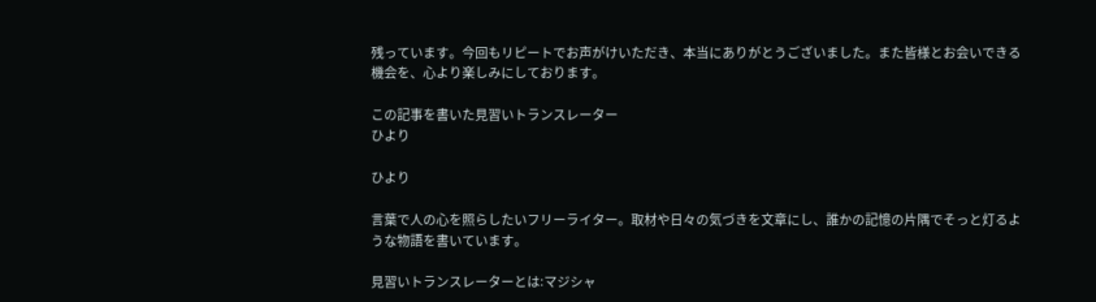残っています。今回もリピートでお声がけいただき、本当にありがとうございました。また皆様とお会いできる機会を、心より楽しみにしております。

この記事を書いた見習いトランスレーター
ひより

ひより

言葉で人の心を照らしたいフリーライター。取材や日々の気づきを文章にし、誰かの記憶の片隅でそっと灯るような物語を書いています。

見習いトランスレーターとは:マジシャ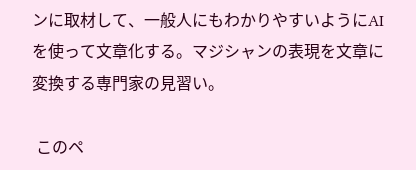ンに取材して、一般人にもわかりやすいようにAIを使って文章化する。マジシャンの表現を文章に変換する専門家の見習い。

 このペ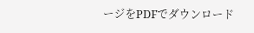ージをPDFでダウンロード